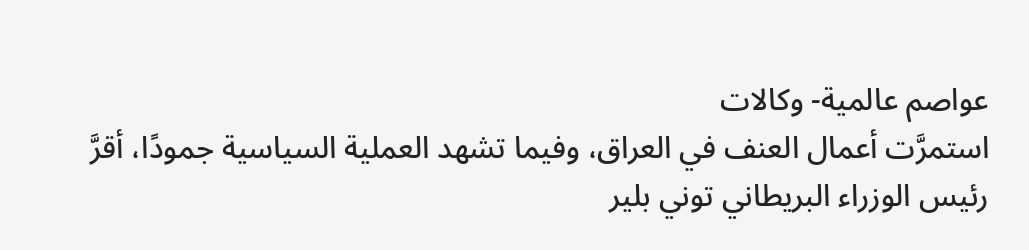عواصم عالمية- وكالات
استمرَّت أعمال العنف في العراق، وفيما تشهد العملية السياسية جمودًا، أقرَّ رئيس الوزراء البريطاني توني بلير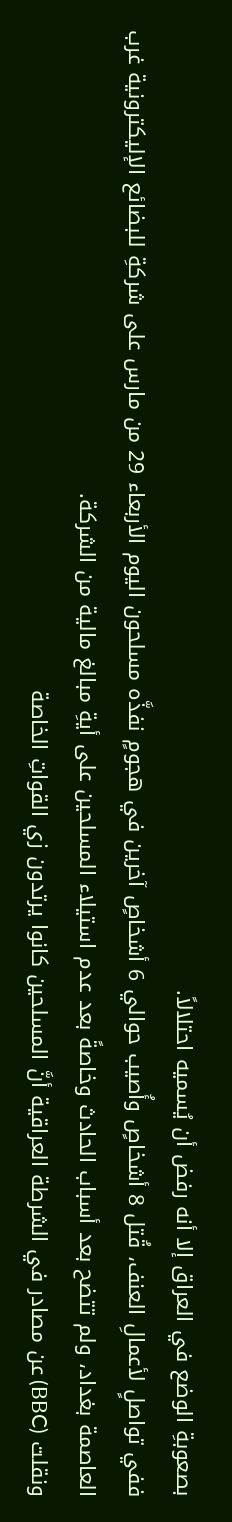بصعوبةِ الوضع في العراق إلا أنه رفض أن يُسميه احتلالاً.
ففي تواصلٍ لأعمالِ العنف، قُتل 8 أشخاصٍ وأُصيب حوالي 6 أشخاصٍ آخرين في هجومٍ نفذَّه مسلحون اليوم الأربعاء 29 من مارس على شركةِ للبضائع الإليكترونية غرب العاصمة بغداد، ولم تتضح بعد أسباب الحادث وخاصةً بعد عدم استيلاء المسلحين على أيةِ مبالغ مالية من الشركة.
ونقلت (BBC) عن مصادر في الشرطة العراقية أنَّ المسلحين كانوا يرتدون زي القواتِ الخاصة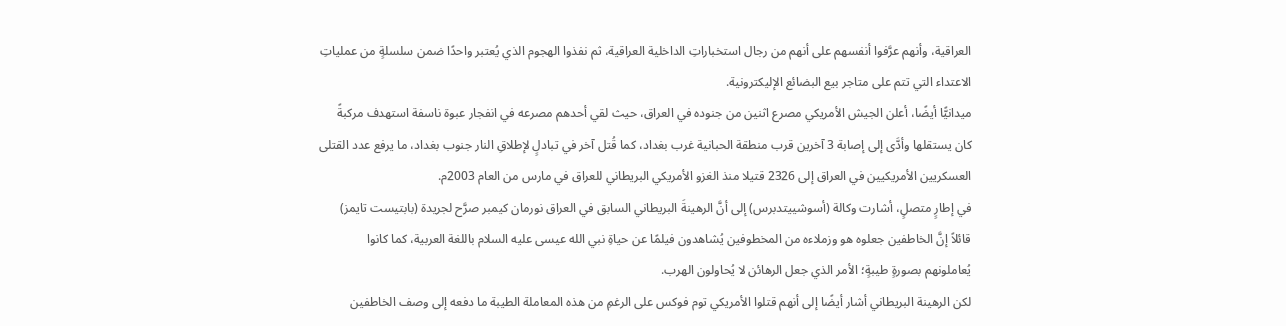العراقية، وأنهم عرَّفوا أنفسهم على أنهم من رجال استخباراتِ الداخلية العراقية، ثم نفذوا الهجوم الذي يُعتبر واحدًا ضمن سلسلةٍ من عملياتِ الاعتداء التي تتم على متاجر بيع البضائع الإليكترونية.
ميدانيًّا أيضًا، أعلن الجيش الأمريكي مصرع اثنين من جنوده في العراق، حيث لقي أحدهم مصرعه في انفجار عبوة ناسفة استهدف مركبةً كان يستقلها وأدَّى إلى إصابة 3 آخرين قرب منطقة الحبانية غرب بغداد، كما قُتل آخر في تبادلٍ لإطلاقِ النار جنوب بغداد، ما يرفع عدد القتلى العسكريين الأمريكيين في العراق إلى 2326 قتيلا منذ الغزو الأمريكي البريطاني للعراق في مارس من العام 2003م.
في إطارٍ متصلٍ، أشارت وكالة (أسوشييتدبرس) إلى أنَّ الرهينةَ البريطاني السابق في العراق نورمان كيمبر صرَّح لجريدة (بابتيست تايمز) قائلاً إنَّ الخاطفين جعلوه هو وزملاءه من المخطوفين يُشاهدون فيلمًا عن حياةِ نبي الله عيسى عليه السلام باللغة العربية، كما كانوا يُعاملونهم بصورةٍ طيبةٍ؛ الأمر الذي جعل الرهائن لا يُحاولون الهرب.
لكن الرهينة البريطاني أشار أيضًا إلى أنهم قتلوا الأمريكي توم فوكس على الرغمِ من هذه المعاملة الطيبة ما دفعه إلى وصف الخاطفين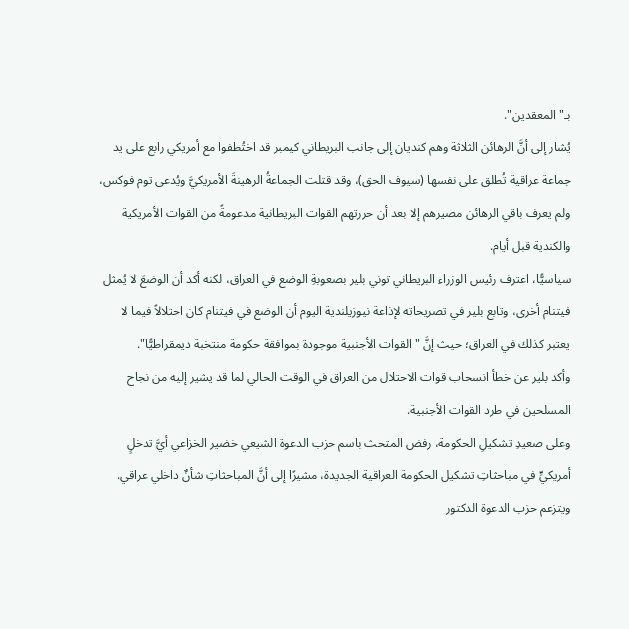بـ"المعقدين".
يُشار إلى أنَّ الرهائن الثلاثة وهم كنديان إلى جانب البريطاني كيمبر قد اختُطفوا مع أمريكي رابع على يد جماعة عراقية تُطلق على نفسها (سيوف الحق)، وقد قتلت الجماعةُ الرهينةَ الأمريكيَّ ويُدعى توم فوكس، ولم يعرف باقي الرهائن مصيرهم إلا بعد أن حررتهم القوات البريطانية مدعومةً من القوات الأمريكية والكندية قبل أيام.
سياسيًّا، اعترف رئيس الوزراء البريطاني توني بلير بصعوبةِ الوضع في العراق، لكنه أكد أن الوضعَ لا يُمثل فيتنام أخرى، وتابع بلير في تصريحاته لإذاعة نيوزيلندية اليوم أن الوضع في فيتنام كان احتلالاً فيما لا يعتبر كذلك في العراق؛ حيث إنَّ "القوات الأجنبية موجودة بموافقة حكومة منتخبة ديمقراطيًّا".
وأكد بلير عن خطأ انسحاب قوات الاحتلال من العراق في الوقت الحالي لما قد يشير إليه من نجاح المسلحين في طرد القوات الأجنبية.
وعلى صعيدِ تشكيلِ الحكومة، رفض المتحث باسم حزب الدعوة الشيعي خضير الخزاعي أيَّ تدخلٍ أمريكيٍّ في مباحثاتِ تشكيل الحكومة العراقية الجديدة، مشيرًا إلى أنَّ المباحثاتِ شأنٌ داخلي عراقي.
ويتزعم حزب الدعوة الدكتور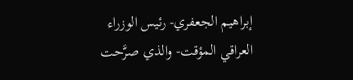إبراهيم الجعفري- رئيس الوزراء العراقي المؤقت- والذي صرَّحت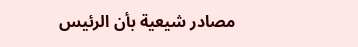مصادر شيعية بأن الرئيس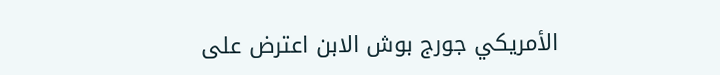الأمريكي جورج بوش الابن اعترض على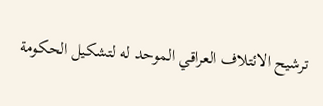ترشيح الائتلاف العراقي الموحد له لتشكيل الحكومة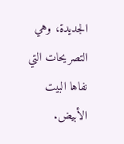الجديدة، وهي التصريحات التي نفاها البيت الأبيض.